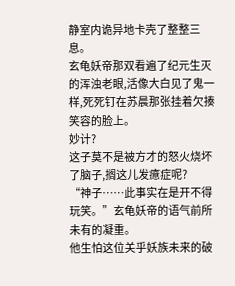静室内诡异地卡壳了整整三息。
玄龟妖帝那双看遍了纪元生灭的浑浊老眼,活像大白见了鬼一样,死死钉在苏晨那张挂着欠揍笑容的脸上。
妙计?
这子莫不是被方才的怒火烧坏了脑子,搁这儿发癔症呢?
“神子……此事实在是开不得玩笑。”玄龟妖帝的语气前所未有的凝重。
他生怕这位关乎妖族未来的破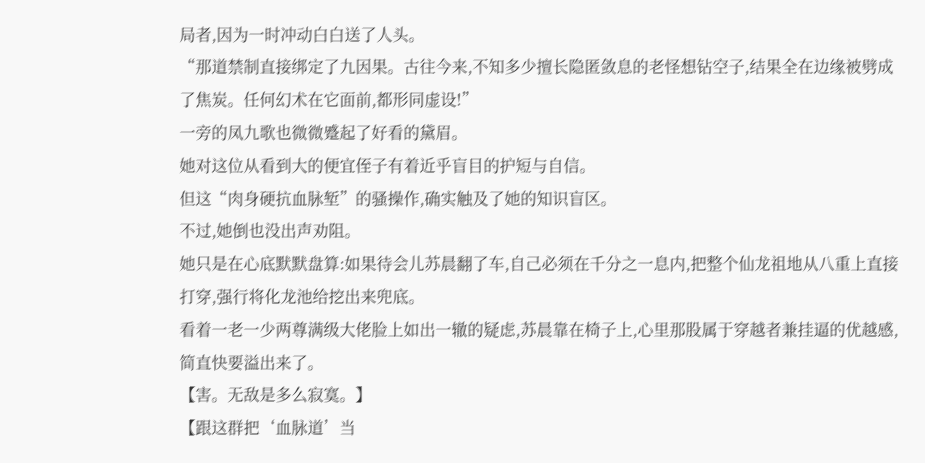局者,因为一时冲动白白送了人头。
“那道禁制直接绑定了九因果。古往今来,不知多少擅长隐匿敛息的老怪想钻空子,结果全在边缘被劈成了焦炭。任何幻术在它面前,都形同虚设!”
一旁的凤九歌也微微蹙起了好看的黛眉。
她对这位从看到大的便宜侄子有着近乎盲目的护短与自信。
但这“肉身硬抗血脉堑”的骚操作,确实触及了她的知识盲区。
不过,她倒也没出声劝阻。
她只是在心底默默盘算:如果待会儿苏晨翻了车,自己必须在千分之一息内,把整个仙龙祖地从八重上直接打穿,强行将化龙池给挖出来兜底。
看着一老一少两尊满级大佬脸上如出一辙的疑虑,苏晨靠在椅子上,心里那股属于穿越者兼挂逼的优越感,简直快要溢出来了。
【害。无敌是多么寂寞。】
【跟这群把‘血脉道’当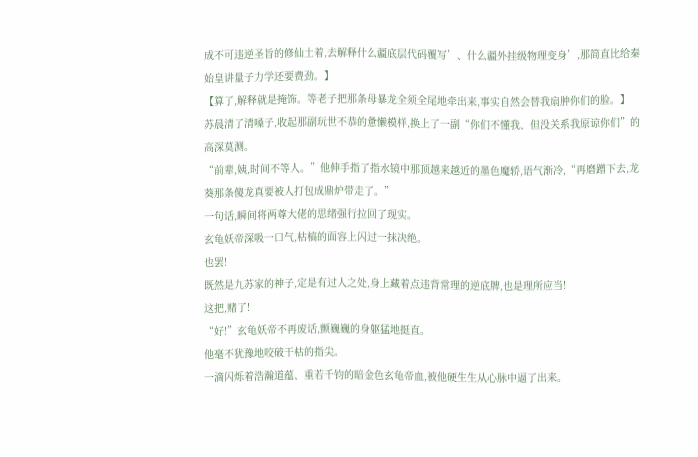成不可违逆圣旨的修仙土着,去解释什么疆底层代码覆写’、什么疆外挂级物理变身’,那简直比给秦始皇讲量子力学还要费劲。】
【算了,解释就是掩饰。等老子把那条母暴龙全须全尾地牵出来,事实自然会替我扇肿你们的脸。】
苏晨清了清嗓子,收起那副玩世不恭的惫懒模样,换上了一副“你们不懂我、但没关系我原谅你们”的高深莫测。
“前辈,姨,时间不等人。”他伸手指了指水镜中那顶越来越近的墨色魔轿,语气渐冷,“再磨蹭下去,龙葵那条傻龙真要被人打包成鼎炉带走了。”
一句话,瞬间将两尊大佬的思绪强行拉回了现实。
玄龟妖帝深吸一口气,枯槁的面容上闪过一抹决绝。
也罢!
既然是九苏家的神子,定是有过人之处,身上藏着点违背常理的逆底牌,也是理所应当!
这把,赌了!
“好!”玄龟妖帝不再废话,颤巍巍的身躯猛地挺直。
他毫不犹豫地咬破干枯的指尖。
一滴闪烁着浩瀚道蕴、重若千钧的暗金色玄龟帝血,被他硬生生从心脉中逼了出来。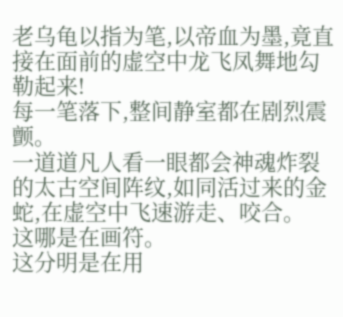老乌龟以指为笔,以帝血为墨,竟直接在面前的虚空中龙飞凤舞地勾勒起来!
每一笔落下,整间静室都在剧烈震颤。
一道道凡人看一眼都会神魂炸裂的太古空间阵纹,如同活过来的金蛇,在虚空中飞速游走、咬合。
这哪是在画符。
这分明是在用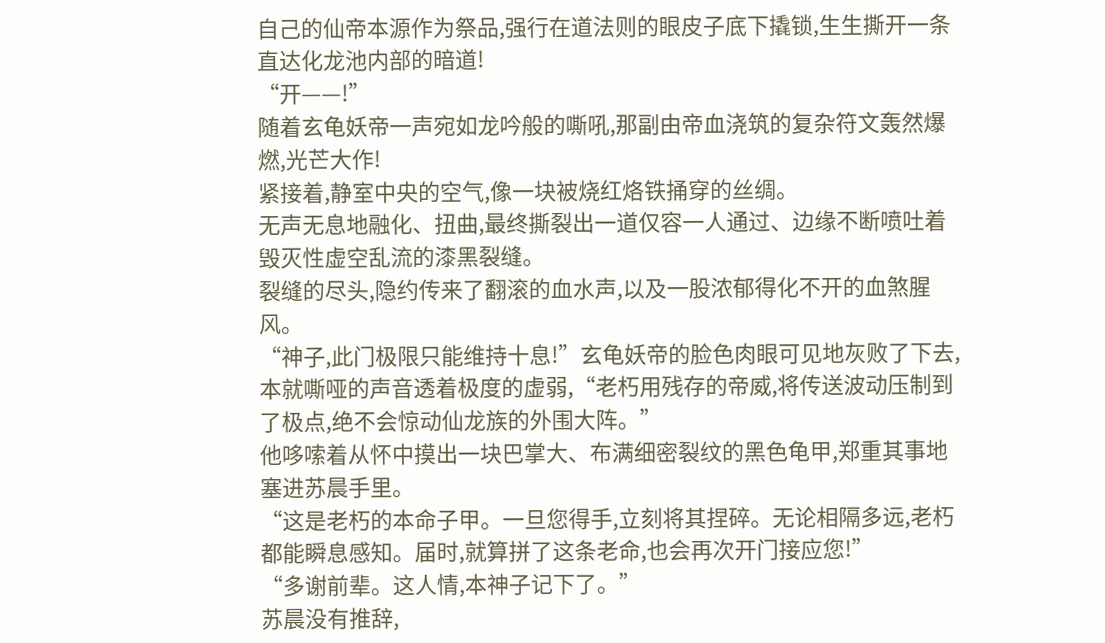自己的仙帝本源作为祭品,强行在道法则的眼皮子底下撬锁,生生撕开一条直达化龙池内部的暗道!
“开——!”
随着玄龟妖帝一声宛如龙吟般的嘶吼,那副由帝血浇筑的复杂符文轰然爆燃,光芒大作!
紧接着,静室中央的空气,像一块被烧红烙铁捅穿的丝绸。
无声无息地融化、扭曲,最终撕裂出一道仅容一人通过、边缘不断喷吐着毁灭性虚空乱流的漆黑裂缝。
裂缝的尽头,隐约传来了翻滚的血水声,以及一股浓郁得化不开的血煞腥风。
“神子,此门极限只能维持十息!”玄龟妖帝的脸色肉眼可见地灰败了下去,本就嘶哑的声音透着极度的虚弱,“老朽用残存的帝威,将传送波动压制到了极点,绝不会惊动仙龙族的外围大阵。”
他哆嗦着从怀中摸出一块巴掌大、布满细密裂纹的黑色龟甲,郑重其事地塞进苏晨手里。
“这是老朽的本命子甲。一旦您得手,立刻将其捏碎。无论相隔多远,老朽都能瞬息感知。届时,就算拼了这条老命,也会再次开门接应您!”
“多谢前辈。这人情,本神子记下了。”
苏晨没有推辞,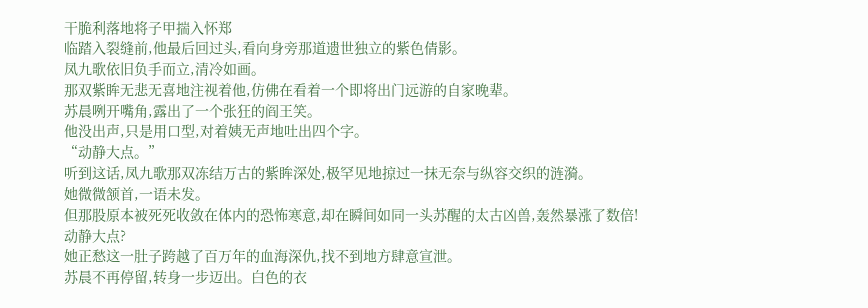干脆利落地将子甲揣入怀郑
临踏入裂缝前,他最后回过头,看向身旁那道遗世独立的紫色倩影。
凤九歌依旧负手而立,清冷如画。
那双紫眸无悲无喜地注视着他,仿佛在看着一个即将出门远游的自家晚辈。
苏晨咧开嘴角,露出了一个张狂的阎王笑。
他没出声,只是用口型,对着姨无声地吐出四个字。
“动静大点。”
听到这话,凤九歌那双冻结万古的紫眸深处,极罕见地掠过一抹无奈与纵容交织的涟漪。
她微微颔首,一语未发。
但那股原本被死死收敛在体内的恐怖寒意,却在瞬间如同一头苏醒的太古凶兽,轰然暴涨了数倍!
动静大点?
她正愁这一肚子跨越了百万年的血海深仇,找不到地方肆意宣泄。
苏晨不再停留,转身一步迈出。白色的衣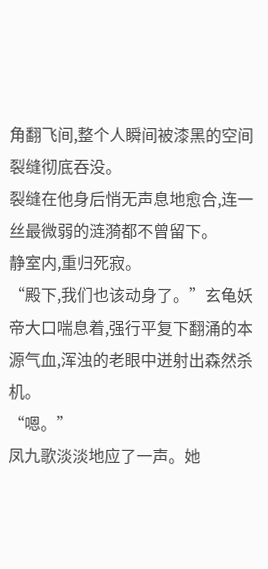角翻飞间,整个人瞬间被漆黑的空间裂缝彻底吞没。
裂缝在他身后悄无声息地愈合,连一丝最微弱的涟漪都不曾留下。
静室内,重归死寂。
“殿下,我们也该动身了。”玄龟妖帝大口喘息着,强行平复下翻涌的本源气血,浑浊的老眼中迸射出森然杀机。
“嗯。”
凤九歌淡淡地应了一声。她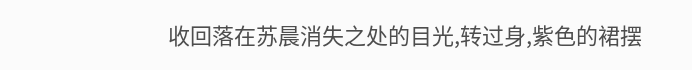收回落在苏晨消失之处的目光,转过身,紫色的裙摆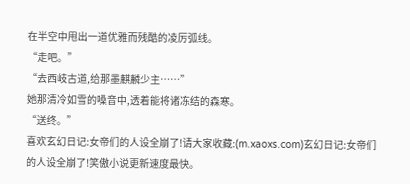在半空中甩出一道优雅而残酷的凌厉弧线。
“走吧。”
“去西岐古道,给那墨麒麟少主……”
她那清冷如雪的嗓音中,透着能将诸冻结的森寒。
“送终。”
喜欢玄幻日记:女帝们的人设全崩了!请大家收藏:(m.xaoxs.com)玄幻日记:女帝们的人设全崩了!笑傲小说更新速度最快。